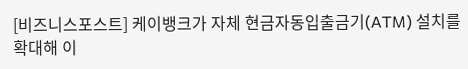[비즈니스포스트] 케이뱅크가 자체 현금자동입출금기(ATM) 설치를 확대해 이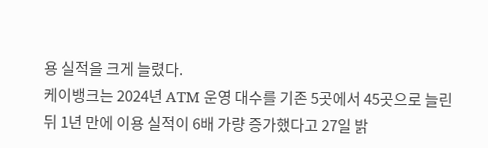용 실적을 크게 늘렸다.
케이뱅크는 2024년 ATM 운영 대수를 기존 5곳에서 45곳으로 늘린 뒤 1년 만에 이용 실적이 6배 가량 증가했다고 27일 밝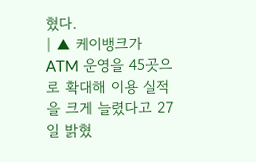혔다.
| ▲ 케이뱅크가 ATM 운영을 45곳으로 확대해 이용 실적을 크게 늘렸다고 27일 밝혔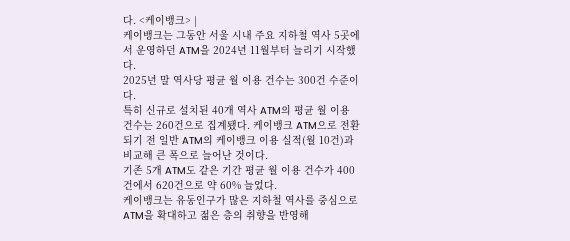다. <케이뱅크> |
케이뱅크는 그동안 서울 시내 주요 지하철 역사 5곳에서 운영하던 ATM을 2024년 11월부터 늘리기 시작했다.
2025년 말 역사당 평균 월 이용 건수는 300건 수준이다.
특히 신규로 설치된 40개 역사 ATM의 평균 월 이용 건수는 260건으로 집계됐다. 케이뱅크 ATM으로 전환되기 전 일반 ATM의 케이뱅크 이용 실적(월 10건)과 비교해 큰 폭으로 늘어난 것이다.
기존 5개 ATM도 같은 기간 평균 월 이용 건수가 400건에서 620건으로 약 60% 늘었다.
케이뱅크는 유동인구가 많은 지하철 역사를 중심으로 ATM을 확대하고 젊은 층의 취향을 반영해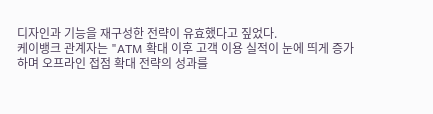디자인과 기능을 재구성한 전략이 유효했다고 짚었다.
케이뱅크 관계자는 "ATM 확대 이후 고객 이용 실적이 눈에 띄게 증가하며 오프라인 접점 확대 전략의 성과를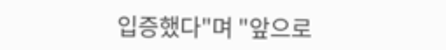입증했다"며 "앞으로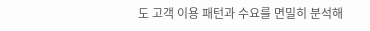도 고객 이용 패턴과 수요를 면밀히 분석해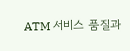ATM 서비스 품질과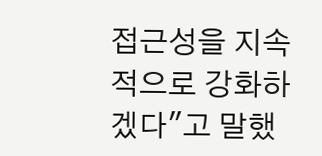접근성을 지속적으로 강화하겠다"고 말했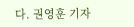다. 권영훈 기자